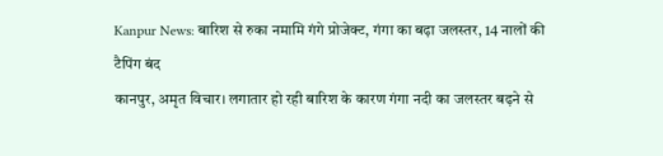Kanpur News: बारिश से रुका नमामि गंगे प्रोजेक्ट, गंगा का बढ़ा जलस्तर, 14 नालों की टैपिंग बंद
कानपुर, अमृत विचार। लगातार हो रही बारिश के कारण गंगा नदी का जलस्तर बढ़ने से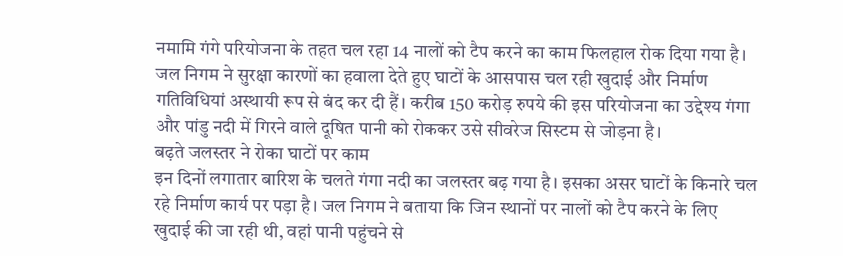नमामि गंगे परियोजना के तहत चल रहा 14 नालों को टैप करने का काम फिलहाल रोक दिया गया है। जल निगम ने सुरक्षा कारणों का हवाला देते हुए घाटों के आसपास चल रही खुदाई और निर्माण गतिविधियां अस्थायी रूप से बंद कर दी हैं। करीब 150 करोड़ रुपये की इस परियोजना का उद्देश्य गंगा और पांडु नदी में गिरने वाले दूषित पानी को रोककर उसे सीवरेज सिस्टम से जोड़ना है।
बढ़ते जलस्तर ने रोका घाटों पर काम
इन दिनों लगातार बारिश के चलते गंगा नदी का जलस्तर बढ़ गया है। इसका असर घाटों के किनारे चल रहे निर्माण कार्य पर पड़ा है। जल निगम ने बताया कि जिन स्थानों पर नालों को टैप करने के लिए खुदाई की जा रही थी, वहां पानी पहुंचने से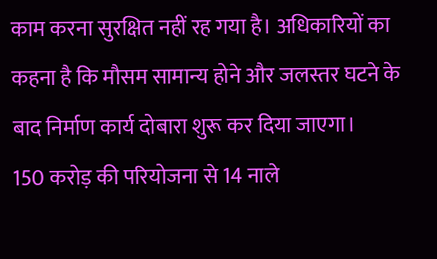काम करना सुरक्षित नहीं रह गया है। अधिकारियों का कहना है कि मौसम सामान्य होने और जलस्तर घटने के बाद निर्माण कार्य दोबारा शुरू कर दिया जाएगा।
150 करोड़ की परियोजना से 14 नाले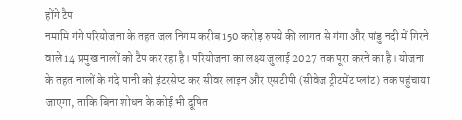होंगे टैप
नमामि गंगे परियोजना के तहत जल निगम करीब 150 करोड़ रुपये की लागत से गंगा और पांडु नदी में गिरने वाले 14 प्रमुख नालों को टैप कर रहा है। परियोजना का लक्ष्य जुलाई 2027 तक पूरा करने का है। योजना के तहत नालों के गंदे पानी को इंटरसेप्ट कर सीवर लाइन और एसटीपी (सीवेज ट्रीटमेंट प्लांट) तक पहुंचाया जाएगा, ताकि बिना शोधन के कोई भी दूषित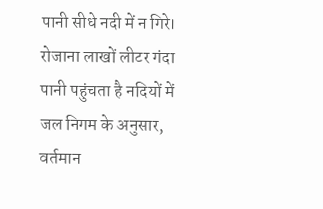पानी सीधे नदी में न गिरे।
रोजाना लाखों लीटर गंदा पानी पहुंचता है नदियों में
जल निगम के अनुसार, वर्तमान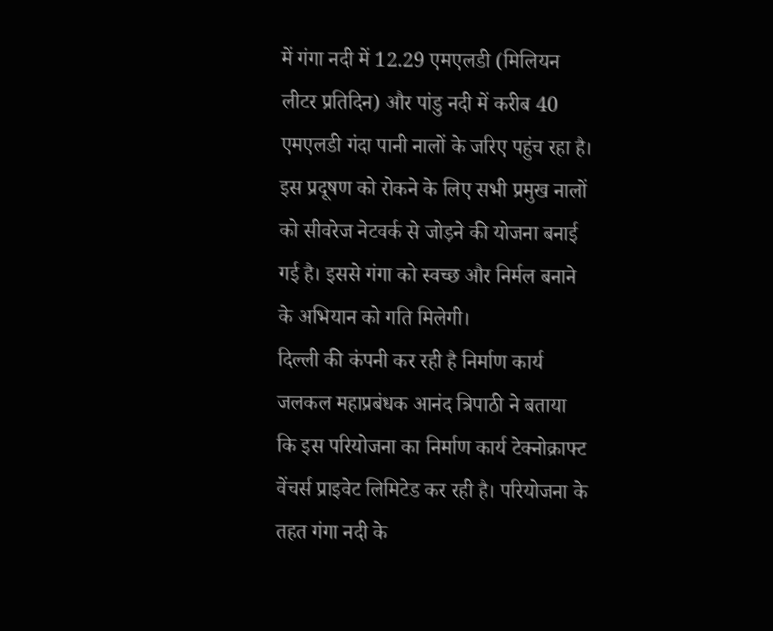में गंगा नदी में 12.29 एमएलडी (मिलियन लीटर प्रतिदिन) और पांडु नदी में करीब 40 एमएलडी गंदा पानी नालों के जरिए पहुंच रहा है। इस प्रदूषण को रोकने के लिए सभी प्रमुख नालों को सीवरेज नेटवर्क से जोड़ने की योजना बनाई गई है। इससे गंगा को स्वच्छ और निर्मल बनाने के अभियान को गति मिलेगी।
दिल्ली की कंपनी कर रही है निर्माण कार्य
जलकल महाप्रबंधक आनंद त्रिपाठी ने बताया कि इस परियोजना का निर्माण कार्य टेक्नोक्राफ्ट वेंचर्स प्राइवेट लिमिटेड कर रही है। परियोजना के तहत गंगा नदी के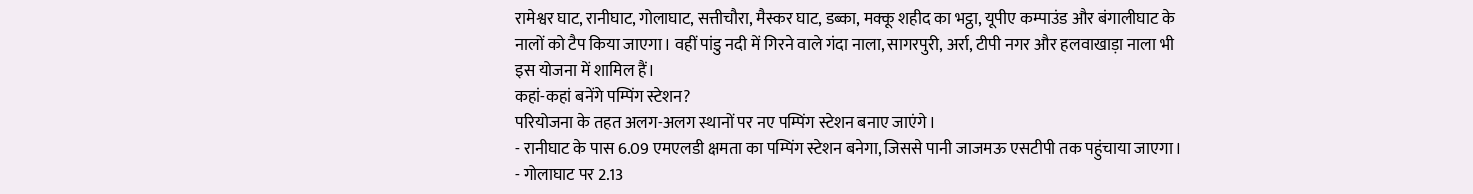रामेश्वर घाट, रानीघाट, गोलाघाट, सत्तीचौरा, मैस्कर घाट, डब्का, मक्कू शहीद का भट्ठा, यूपीए कम्पाउंड और बंगालीघाट के नालों को टैप किया जाएगा। वहीं पांडु नदी में गिरने वाले गंदा नाला, सागरपुरी, अर्रा, टीपी नगर और हलवाखाड़ा नाला भी इस योजना में शामिल हैं।
कहां-कहां बनेंगे पम्पिंग स्टेशन?
परियोजना के तहत अलग-अलग स्थानों पर नए पम्पिंग स्टेशन बनाए जाएंगे।
- रानीघाट के पास 6.09 एमएलडी क्षमता का पम्पिंग स्टेशन बनेगा, जिससे पानी जाजमऊ एसटीपी तक पहुंचाया जाएगा।
- गोलाघाट पर 2.13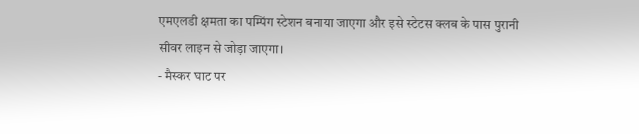एमएलडी क्षमता का पम्पिंग स्टेशन बनाया जाएगा और इसे स्टेटस क्लब के पास पुरानी सीवर लाइन से जोड़ा जाएगा।
- मैस्कर घाट पर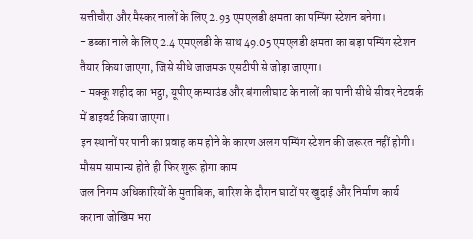सत्तीचौरा और मैस्कर नालों के लिए 2.93 एमएलडी क्षमता का पम्पिंग स्टेशन बनेगा।
- डब्का नाले के लिए 2.4 एमएलडी के साथ 49.05 एमएलडी क्षमता का बड़ा पम्पिंग स्टेशन तैयार किया जाएगा, जिसे सीधे जाजमऊ एसटीपी से जोड़ा जाएगा।
- मक्कू शहीद का भट्ठा, यूपीए कम्पाउंड और बंगालीघाट के नालों का पानी सीधे सीवर नेटवर्क में डाइवर्ट किया जाएगा।
इन स्थानों पर पानी का प्रवाह कम होने के कारण अलग पम्पिंग स्टेशन की जरूरत नहीं होगी।
मौसम सामान्य होते ही फिर शुरू होगा काम
जल निगम अधिकारियों के मुताबिक, बारिश के दौरान घाटों पर खुदाई और निर्माण कार्य कराना जोखिम भरा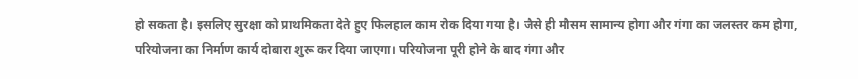हो सकता है। इसलिए सुरक्षा को प्राथमिकता देते हुए फिलहाल काम रोक दिया गया है। जैसे ही मौसम सामान्य होगा और गंगा का जलस्तर कम होगा, परियोजना का निर्माण कार्य दोबारा शुरू कर दिया जाएगा। परियोजना पूरी होने के बाद गंगा और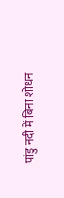पांडु नदी में बिना शोधन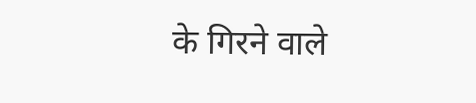के गिरने वाले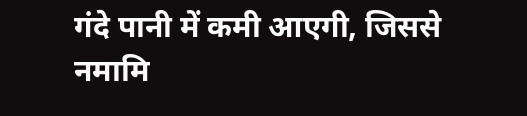गंदे पानी में कमी आएगी, जिससे नमामि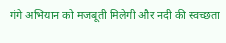गंगे अभियान को मजबूती मिलेगी और नदी की स्वच्छता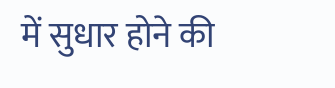में सुधार होने की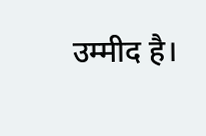उम्मीद है।